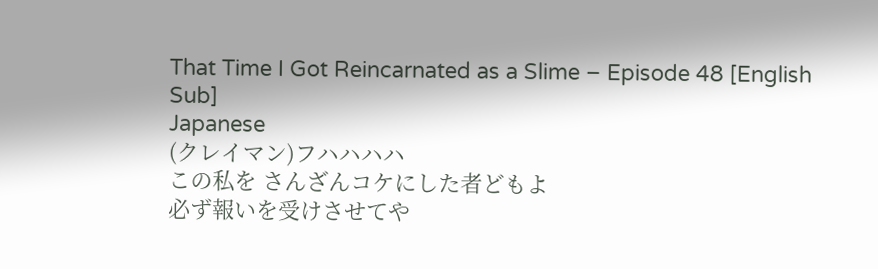That Time I Got Reincarnated as a Slime – Episode 48 [English Sub]
Japanese
(クレイマン)フハハハハ
この私を さんざんコケにした者どもよ
必ず報いを受けさせてや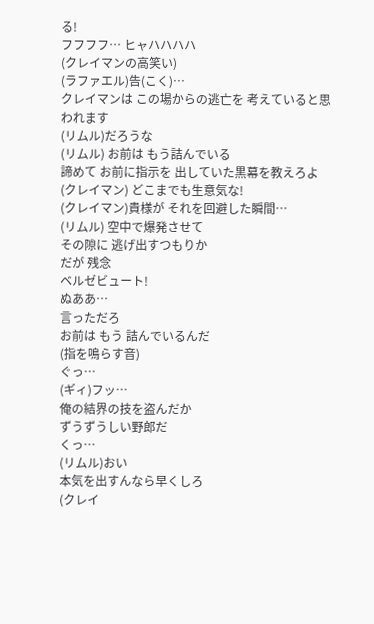る!
フフフフ… ヒャハハハハ
(クレイマンの高笑い)
(ラファエル)告(こく)…
クレイマンは この場からの逃亡を 考えていると思われます
(リムル)だろうな
(リムル) お前は もう詰んでいる
諦めて お前に指示を 出していた黒幕を教えろよ
(クレイマン) どこまでも生意気な!
(クレイマン)貴様が それを回避した瞬間…
(リムル) 空中で爆発させて
その隙に 逃げ出すつもりか
だが 残念
ベルゼビュート!
ぬああ…
言っただろ
お前は もう 詰んでいるんだ
(指を鳴らす音)
ぐっ…
(ギィ)フッ…
俺の結界の技を盗んだか
ずうずうしい野郎だ
くっ…
(リムル)おい
本気を出すんなら早くしろ
(クレイ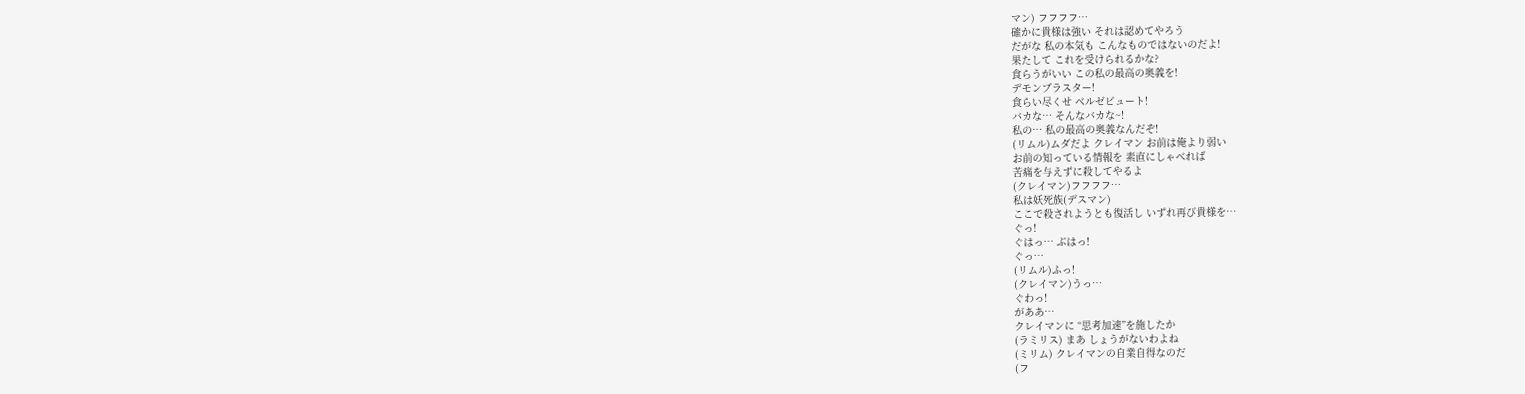マン) フフフフ…
確かに貴様は強い それは認めてやろう
だがな 私の本気も こんなものではないのだよ!
果たして これを受けられるかな?
食らうがいい この私の最高の奥義を!
デモンブラスター!
食らい尽くせ ベルゼビュート!
バカな… そんなバカな~!
私の… 私の最高の奥義なんだぞ!
(リムル)ムダだよ クレイマン お前は俺より弱い
お前の知っている情報を 素直にしゃべれば
苦痛を与えずに殺してやるよ
(クレイマン)フフフフ…
私は妖死族(デスマン)
ここで殺されようとも復活し いずれ再び貴様を…
ぐっ!
ぐはっ… ぶはっ!
ぐっ…
(リムル)ふっ!
(クレイマン)うっ…
ぐわっ!
がああ…
クレイマンに “思考加速”を施したか
(ラミリス) まあ しょうがないわよね
(ミリム) クレイマンの自業自得なのだ
(フ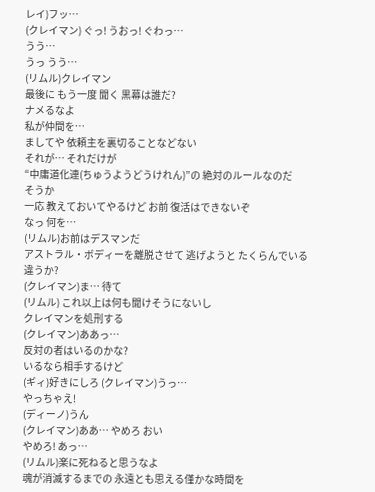レイ)フッ…
(クレイマン) ぐっ! うおっ! ぐわっ…
うう…
うっ うう…
(リムル)クレイマン
最後に もう一度 聞く 黒幕は誰だ?
ナメるなよ
私が仲間を…
ましてや 依頼主を裏切ることなどない
それが… それだけが
“中庸道化連(ちゅうようどうけれん)”の 絶対のルールなのだ
そうか
一応 教えておいてやるけど お前 復活はできないぞ
なっ 何を…
(リムル)お前はデスマンだ
アストラル・ボディーを離脱させて 逃げようと たくらんでいる
違うか?
(クレイマン)ま… 待て
(リムル) これ以上は何も聞けそうにないし
クレイマンを処刑する
(クレイマン)ああっ…
反対の者はいるのかな?
いるなら相手するけど
(ギィ)好きにしろ (クレイマン)うっ…
やっちゃえ!
(ディーノ)うん
(クレイマン)ああ… やめろ おい
やめろ! あっ…
(リムル)楽に死ねると思うなよ
魂が消滅するまでの 永遠とも思える僅かな時間を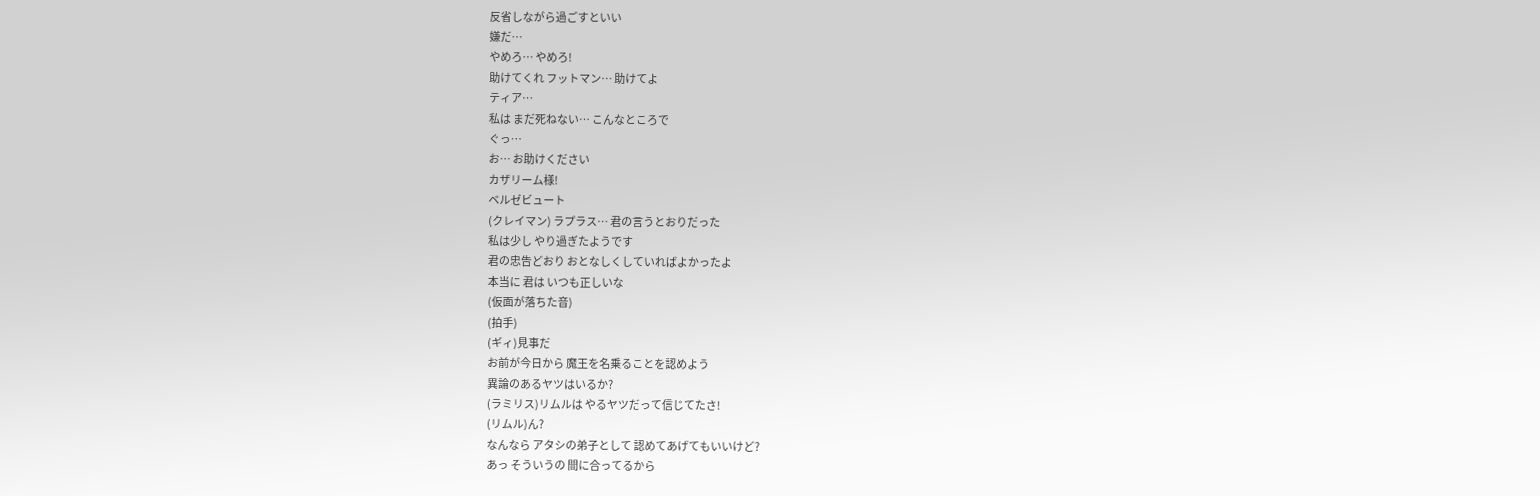反省しながら過ごすといい
嫌だ…
やめろ… やめろ!
助けてくれ フットマン… 助けてよ
ティア…
私は まだ死ねない… こんなところで
ぐっ…
お… お助けください
カザリーム様!
ベルゼビュート
(クレイマン) ラプラス… 君の言うとおりだった
私は少し やり過ぎたようです
君の忠告どおり おとなしくしていればよかったよ
本当に 君は いつも正しいな
(仮面が落ちた音)
(拍手)
(ギィ)見事だ
お前が今日から 魔王を名乗ることを認めよう
異論のあるヤツはいるか?
(ラミリス)リムルは やるヤツだって信じてたさ!
(リムル)ん?
なんなら アタシの弟子として 認めてあげてもいいけど?
あっ そういうの 間に合ってるから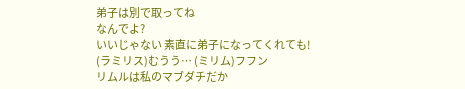弟子は別で取ってね
なんでよ?
いいじゃない 素直に弟子になってくれても!
(ラミリス)むうう… (ミリム)フフン
リムルは私のマブダチだか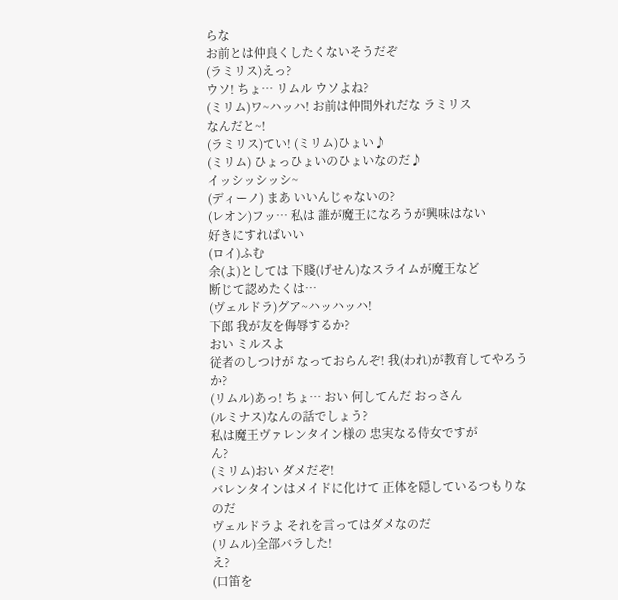らな
お前とは仲良くしたくないそうだぞ
(ラミリス)えっ?
ウソ! ちょ… リムル ウソよね?
(ミリム)ワ~ハッハ! お前は仲間外れだな ラミリス
なんだと~!
(ラミリス)てい! (ミリム)ひょい♪
(ミリム) ひょっひょいのひょいなのだ♪
イッシッシッシ~
(ディーノ) まあ いいんじゃないの?
(レオン)フッ… 私は 誰が魔王になろうが興味はない
好きにすればいい
(ロイ)ふむ
余(よ)としては 下賤(げせん)なスライムが魔王など
断じて認めたくは…
(ヴェルドラ)グア~ハッハッハ!
下郎 我が友を侮辱するか?
おい ミルスよ
従者のしつけが なっておらんぞ! 我(われ)が教育してやろうか?
(リムル)あっ! ちょ… おい 何してんだ おっさん
(ルミナス)なんの話でしょう?
私は魔王ヴァレンタイン様の 忠実なる侍女ですが
ん?
(ミリム)おい ダメだぞ!
バレンタインはメイドに化けて 正体を隠しているつもりなのだ
ヴェルドラよ それを言ってはダメなのだ
(リムル)全部バラした!
え?
(口笛を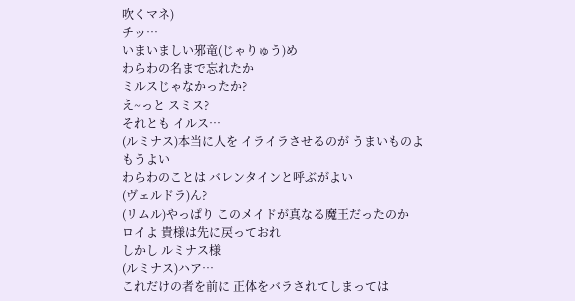吹くマネ)
チッ…
いまいましい邪竜(じゃりゅう)め
わらわの名まで忘れたか
ミルスじゃなかったか?
え~っと スミス?
それとも イルス…
(ルミナス)本当に人を イライラさせるのが うまいものよ
もうよい
わらわのことは バレンタインと呼ぶがよい
(ヴェルドラ)ん?
(リムル)やっぱり このメイドが真なる魔王だったのか
ロイよ 貴様は先に戻っておれ
しかし ルミナス様
(ルミナス)ハア…
これだけの者を前に 正体をバラされてしまっては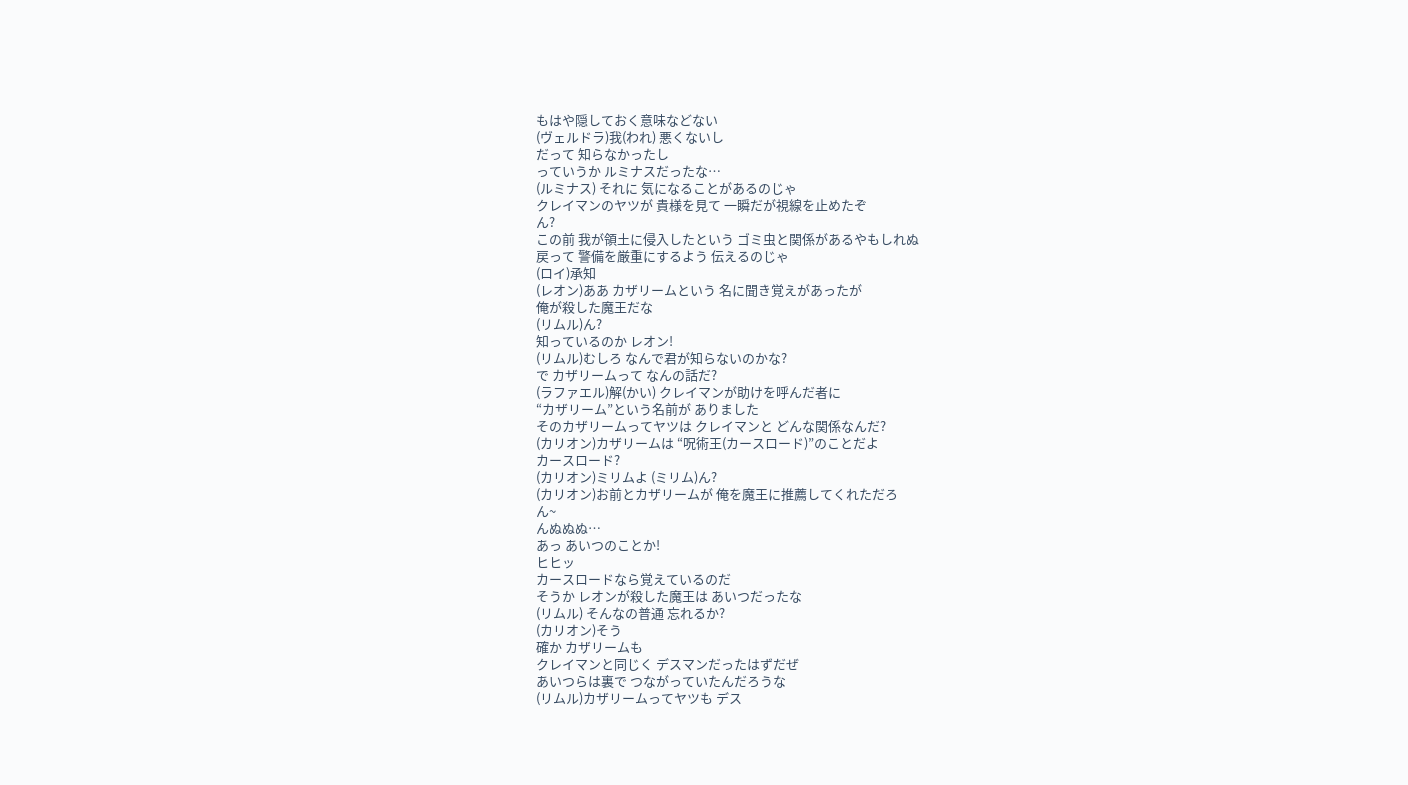もはや隠しておく意味などない
(ヴェルドラ)我(われ) 悪くないし
だって 知らなかったし
っていうか ルミナスだったな…
(ルミナス) それに 気になることがあるのじゃ
クレイマンのヤツが 貴様を見て 一瞬だが視線を止めたぞ
ん?
この前 我が領土に侵入したという ゴミ虫と関係があるやもしれぬ
戻って 警備を厳重にするよう 伝えるのじゃ
(ロイ)承知
(レオン)ああ カザリームという 名に聞き覚えがあったが
俺が殺した魔王だな
(リムル)ん?
知っているのか レオン!
(リムル)むしろ なんで君が知らないのかな?
で カザリームって なんの話だ?
(ラファエル)解(かい) クレイマンが助けを呼んだ者に
“カザリーム”という名前が ありました
そのカザリームってヤツは クレイマンと どんな関係なんだ?
(カリオン)カザリームは “呪術王(カースロード)”のことだよ
カースロード?
(カリオン)ミリムよ (ミリム)ん?
(カリオン)お前とカザリームが 俺を魔王に推薦してくれただろ
ん~
んぬぬぬ…
あっ あいつのことか!
ヒヒッ
カースロードなら覚えているのだ
そうか レオンが殺した魔王は あいつだったな
(リムル) そんなの普通 忘れるか?
(カリオン)そう
確か カザリームも
クレイマンと同じく デスマンだったはずだぜ
あいつらは裏で つながっていたんだろうな
(リムル)カザリームってヤツも デス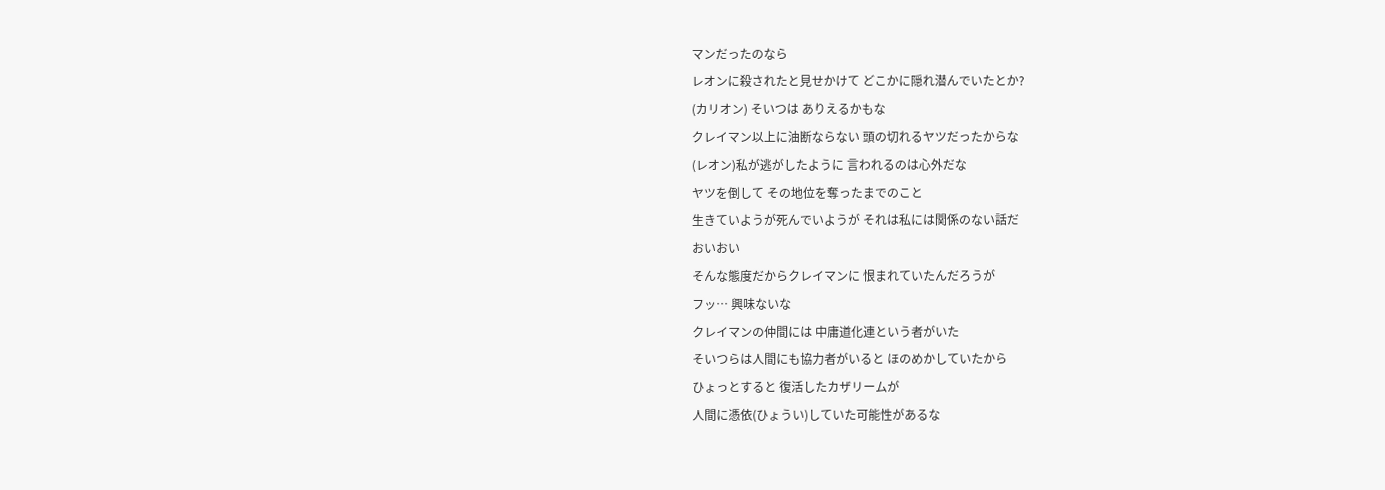マンだったのなら
レオンに殺されたと見せかけて どこかに隠れ潜んでいたとか?
(カリオン) そいつは ありえるかもな
クレイマン以上に油断ならない 頭の切れるヤツだったからな
(レオン)私が逃がしたように 言われるのは心外だな
ヤツを倒して その地位を奪ったまでのこと
生きていようが死んでいようが それは私には関係のない話だ
おいおい
そんな態度だからクレイマンに 恨まれていたんだろうが
フッ… 興味ないな
クレイマンの仲間には 中庸道化連という者がいた
そいつらは人間にも協力者がいると ほのめかしていたから
ひょっとすると 復活したカザリームが
人間に憑依(ひょうい)していた可能性があるな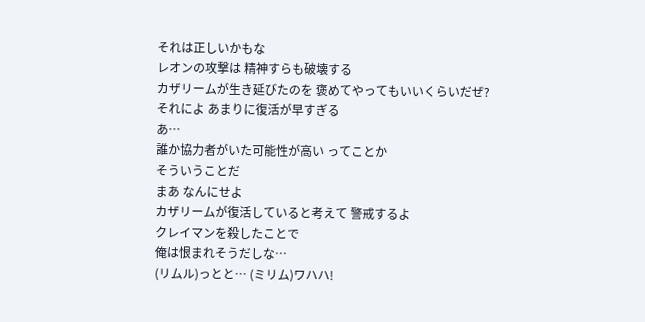それは正しいかもな
レオンの攻撃は 精神すらも破壊する
カザリームが生き延びたのを 褒めてやってもいいくらいだぜ?
それによ あまりに復活が早すぎる
あ…
誰か協力者がいた可能性が高い ってことか
そういうことだ
まあ なんにせよ
カザリームが復活していると考えて 警戒するよ
クレイマンを殺したことで
俺は恨まれそうだしな…
(リムル)っとと… (ミリム)ワハハ!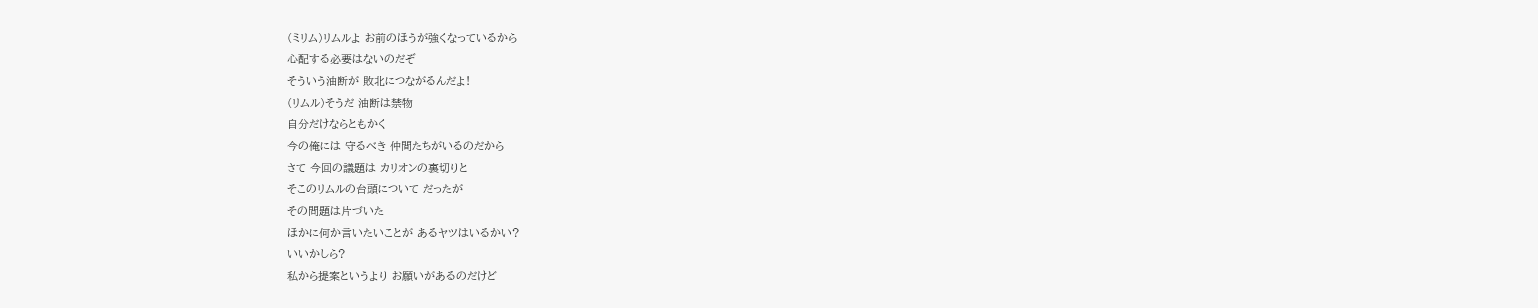(ミリム)リムルよ お前のほうが強くなっているから
心配する必要はないのだぞ
そういう油断が 敗北につながるんだよ!
(リムル)そうだ 油断は禁物
自分だけならともかく
今の俺には 守るべき 仲間たちがいるのだから
さて 今回の議題は カリオンの裏切りと
そこのリムルの台頭について だったが
その問題は片づいた
ほかに何か言いたいことが あるヤツはいるかい?
いいかしら?
私から提案というより お願いがあるのだけど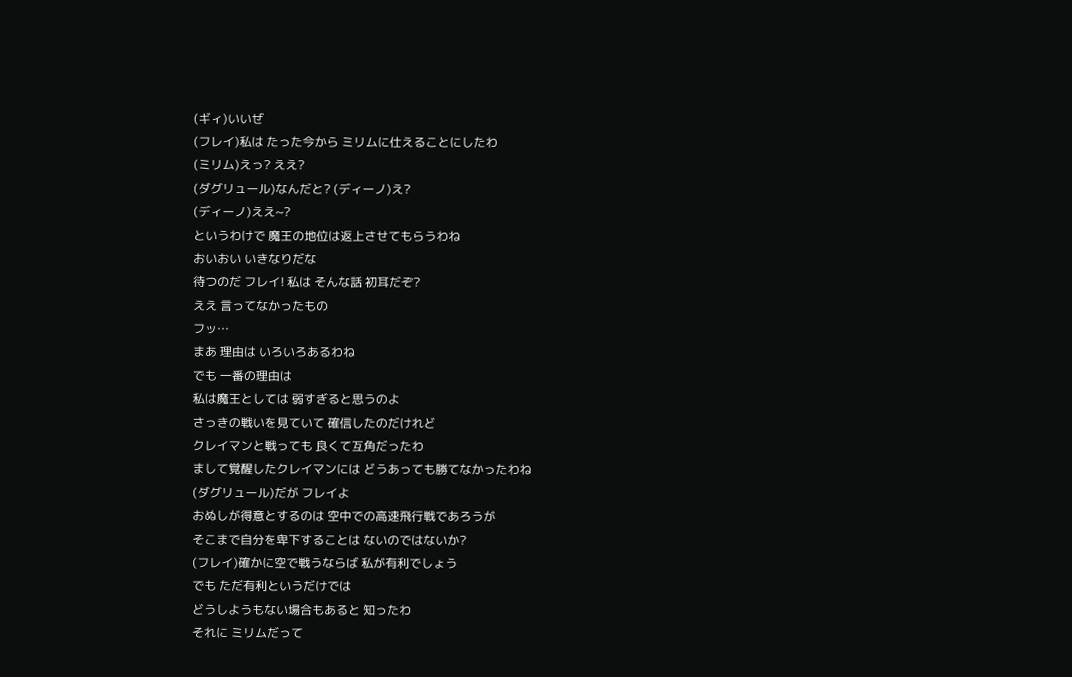(ギィ)いいぜ
(フレイ)私は たった今から ミリムに仕えることにしたわ
(ミリム)えっ? ええ?
(ダグリュール)なんだと? (ディーノ)え?
(ディーノ)ええ~?
というわけで 魔王の地位は返上させてもらうわね
おいおい いきなりだな
待つのだ フレイ! 私は そんな話 初耳だぞ?
ええ 言ってなかったもの
フッ…
まあ 理由は いろいろあるわね
でも 一番の理由は
私は魔王としては 弱すぎると思うのよ
さっきの戦いを見ていて 確信したのだけれど
クレイマンと戦っても 良くて互角だったわ
まして覚醒したクレイマンには どうあっても勝てなかったわね
(ダグリュール)だが フレイよ
おぬしが得意とするのは 空中での高速飛行戦であろうが
そこまで自分を卑下することは ないのではないか?
(フレイ)確かに空で戦うならば 私が有利でしょう
でも ただ有利というだけでは
どうしようもない場合もあると 知ったわ
それに ミリムだって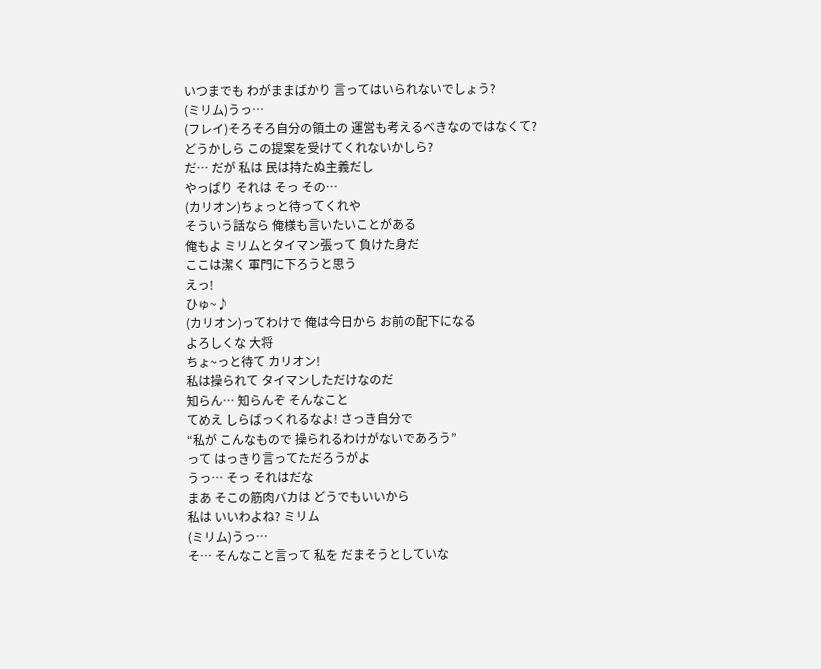いつまでも わがままばかり 言ってはいられないでしょう?
(ミリム)うっ…
(フレイ)そろそろ自分の領土の 運営も考えるべきなのではなくて?
どうかしら この提案を受けてくれないかしら?
だ… だが 私は 民は持たぬ主義だし
やっぱり それは そっ その…
(カリオン)ちょっと待ってくれや
そういう話なら 俺様も言いたいことがある
俺もよ ミリムとタイマン張って 負けた身だ
ここは潔く 軍門に下ろうと思う
えっ!
ひゅ~♪
(カリオン)ってわけで 俺は今日から お前の配下になる
よろしくな 大将
ちょ~っと待て カリオン!
私は操られて タイマンしただけなのだ
知らん… 知らんぞ そんなこと
てめえ しらばっくれるなよ! さっき自分で
“私が こんなもので 操られるわけがないであろう”
って はっきり言ってただろうがよ
うっ… そっ それはだな
まあ そこの筋肉バカは どうでもいいから
私は いいわよね? ミリム
(ミリム)うっ…
そ… そんなこと言って 私を だまそうとしていな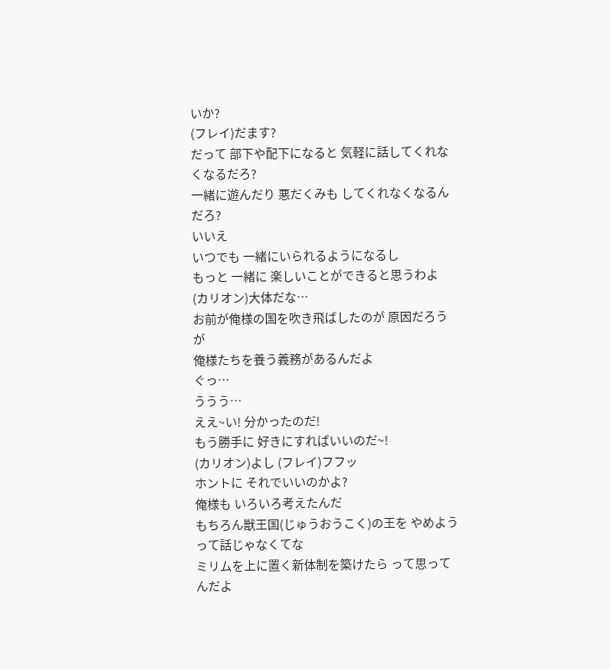いか?
(フレイ)だます?
だって 部下や配下になると 気軽に話してくれなくなるだろ?
一緒に遊んだり 悪だくみも してくれなくなるんだろ?
いいえ
いつでも 一緒にいられるようになるし
もっと 一緒に 楽しいことができると思うわよ
(カリオン)大体だな…
お前が俺様の国を吹き飛ばしたのが 原因だろうが
俺様たちを養う義務があるんだよ
ぐっ…
ううう…
ええ~い! 分かったのだ!
もう勝手に 好きにすればいいのだ~!
(カリオン)よし (フレイ)フフッ
ホントに それでいいのかよ?
俺様も いろいろ考えたんだ
もちろん獣王国(じゅうおうこく)の王を やめようって話じゃなくてな
ミリムを上に置く新体制を築けたら って思ってんだよ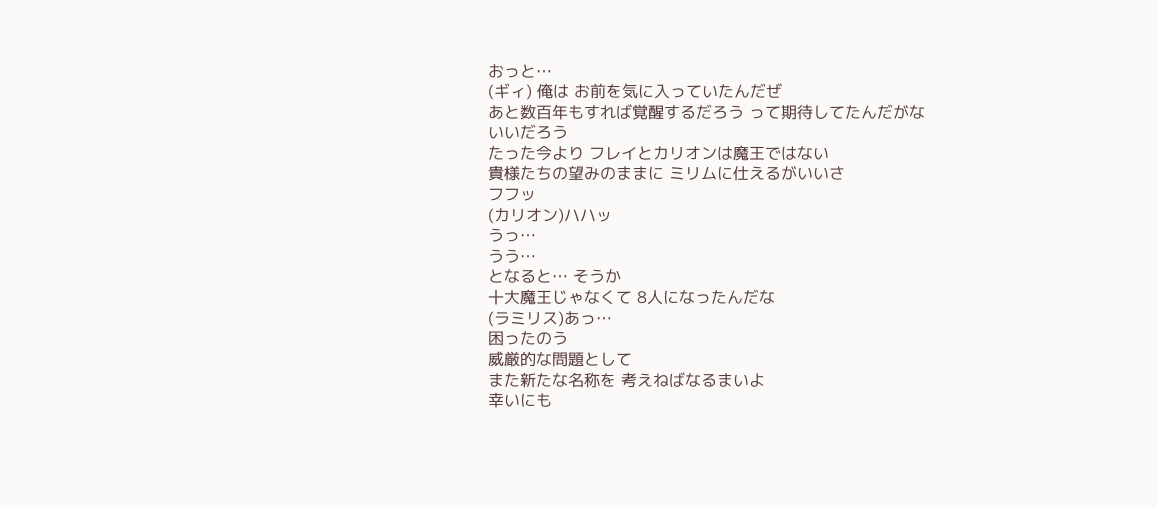おっと…
(ギィ) 俺は お前を気に入っていたんだぜ
あと数百年もすれば覚醒するだろう って期待してたんだがな
いいだろう
たった今より フレイとカリオンは魔王ではない
貴様たちの望みのままに ミリムに仕えるがいいさ
フフッ
(カリオン)ハハッ
うっ…
うう…
となると… そうか
十大魔王じゃなくて 8人になったんだな
(ラミリス)あっ…
困ったのう
威厳的な問題として
また新たな名称を 考えねばなるまいよ
幸いにも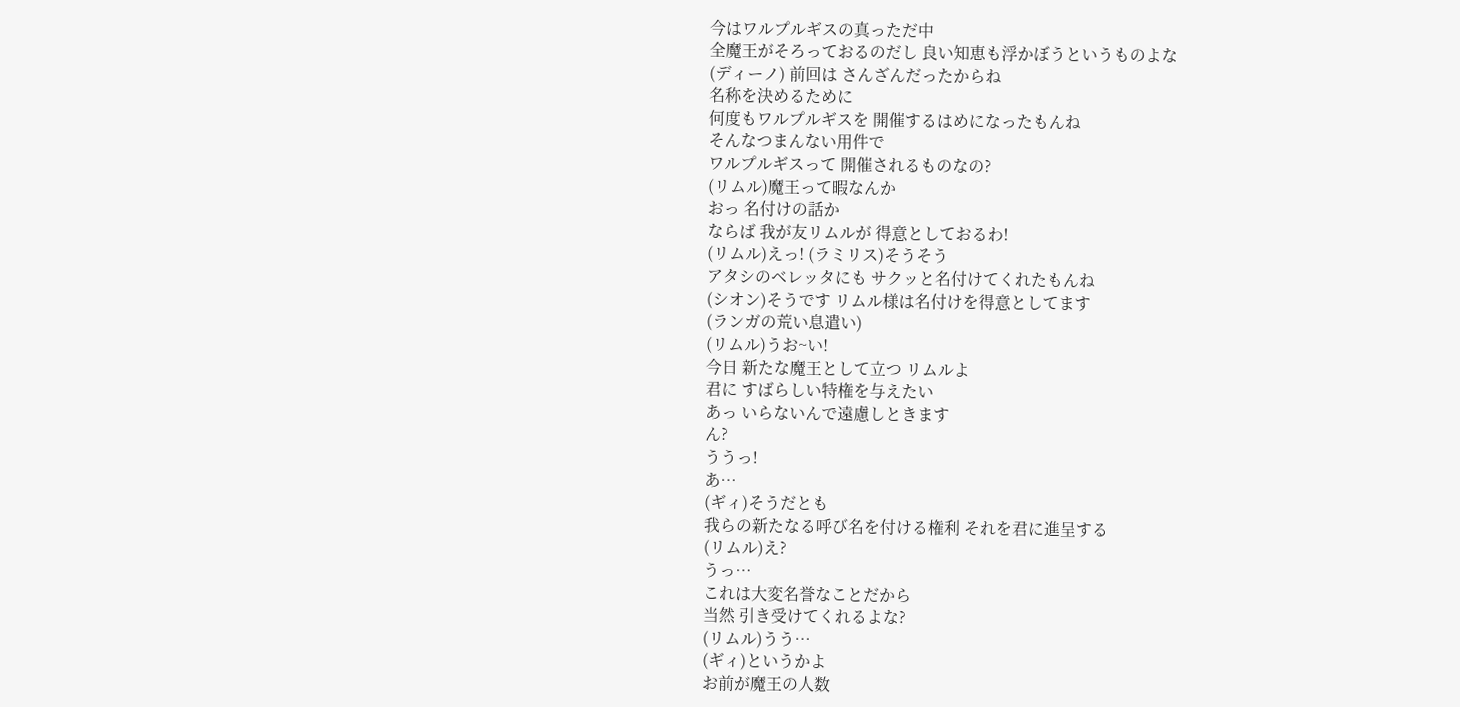今はワルプルギスの真っただ中
全魔王がそろっておるのだし 良い知恵も浮かぼうというものよな
(ディーノ) 前回は さんざんだったからね
名称を決めるために
何度もワルプルギスを 開催するはめになったもんね
そんなつまんない用件で
ワルプルギスって 開催されるものなの?
(リムル)魔王って暇なんか
おっ 名付けの話か
ならば 我が友リムルが 得意としておるわ!
(リムル)えっ! (ラミリス)そうそう
アタシのベレッタにも サクッと名付けてくれたもんね
(シオン)そうです リムル様は名付けを得意としてます
(ランガの荒い息遣い)
(リムル)うお~い!
今日 新たな魔王として立つ リムルよ
君に すばらしい特権を与えたい
あっ いらないんで遠慮しときます
ん?
ううっ!
あ…
(ギィ)そうだとも
我らの新たなる呼び名を付ける権利 それを君に進呈する
(リムル)え?
うっ…
これは大変名誉なことだから
当然 引き受けてくれるよな?
(リムル)うう…
(ギィ)というかよ
お前が魔王の人数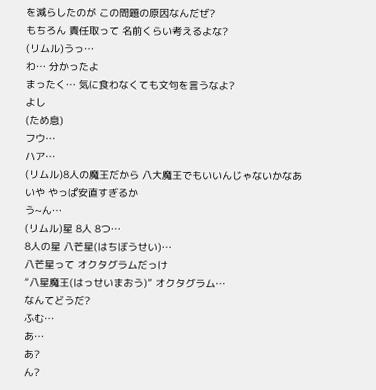を減らしたのが この問題の原因なんだぜ?
もちろん 責任取って 名前くらい考えるよな?
(リムル)うっ…
わ… 分かったよ
まったく… 気に食わなくても文句を言うなよ?
よし
(ため息)
フウ…
ハア…
(リムル)8人の魔王だから 八大魔王でもいいんじゃないかなあ
いや やっぱ安直すぎるか
う~ん…
(リムル)星 8人 8つ…
8人の星 八芒星(はちぼうせい)…
八芒星って オクタグラムだっけ
“八星魔王(はっせいまおう)” オクタグラム…
なんてどうだ?
ふむ…
あ…
あ?
ん?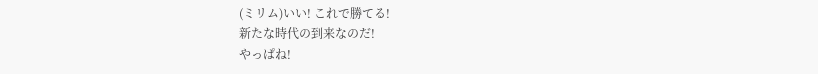(ミリム)いい! これで勝てる!
新たな時代の到来なのだ!
やっぱね!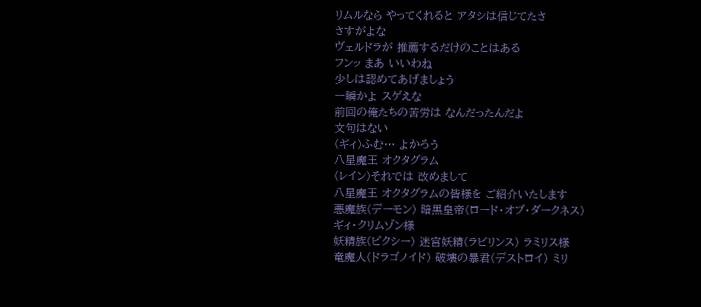リムルなら やってくれると アタシは信じてたさ
さすがよな
ヴェルドラが 推薦するだけのことはある
フンッ まあ いいわね
少しは認めてあげましょう
一瞬かよ スゲえな
前回の俺たちの苦労は なんだったんだよ
文句はない
(ギィ)ふむ… よかろう
八星魔王 オクタグラム
(レイン)それでは 改めまして
八星魔王 オクタグラムの皆様を ご紹介いたします
悪魔族(デーモン) 暗黒皇帝(ロード・オブ・ダークネス)
ギィ・クリムゾン様
妖精族(ピクシー) 迷宮妖精(ラビリンス) ラミリス様
竜魔人(ドラゴノイド) 破壊の暴君(デストロイ) ミリ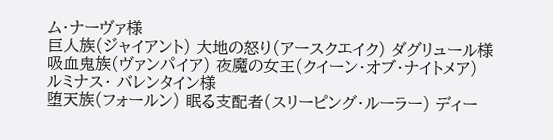ム・ナーヴァ様
巨人族(ジャイアント) 大地の怒り(アースクエイク) ダグリュール様
吸血鬼族(ヴァンパイア) 夜魔の女王(クイーン・オブ・ナイトメア)
ルミナス・ バレンタイン様
堕天族(フォールン) 眠る支配者(スリーピング・ルーラー) ディー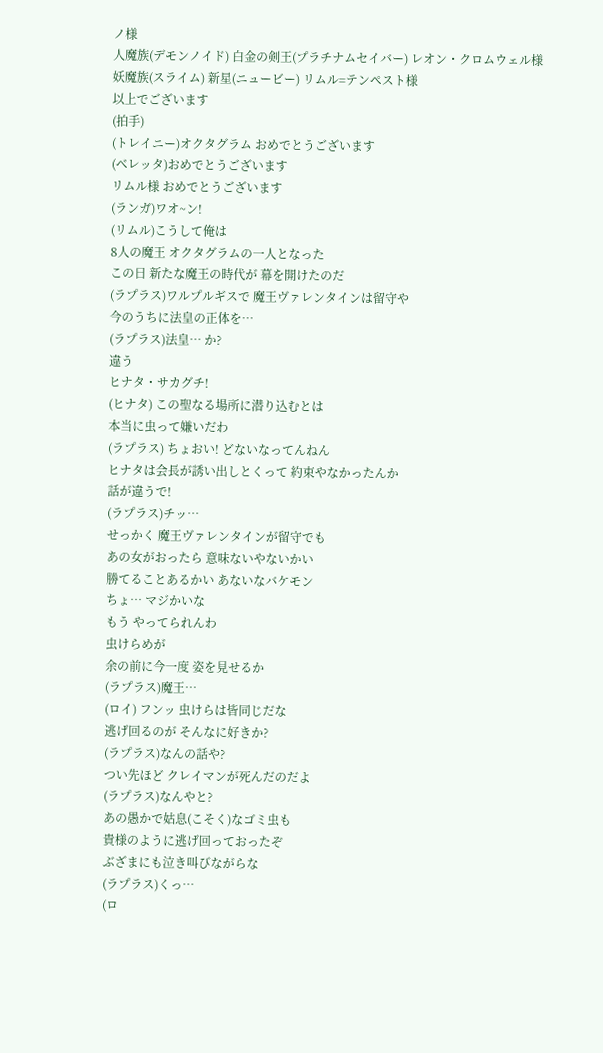ノ様
人魔族(デモンノイド) 白金の剣王(プラチナムセイバー) レオン・クロムウェル様
妖魔族(スライム) 新星(ニュービー) リムル=テンペスト様
以上でございます
(拍手)
(トレイニー)オクタグラム おめでとうございます
(ベレッタ)おめでとうございます
リムル様 おめでとうございます
(ランガ)ワオ~ン!
(リムル)こうして俺は
8人の魔王 オクタグラムの一人となった
この日 新たな魔王の時代が 幕を開けたのだ
(ラプラス)ワルプルギスで 魔王ヴァレンタインは留守や
今のうちに法皇の正体を…
(ラプラス)法皇… か?
違う
ヒナタ・サカグチ!
(ヒナタ) この聖なる場所に潜り込むとは
本当に虫って嫌いだわ
(ラプラス) ちょおい! どないなってんねん
ヒナタは会長が誘い出しとくって 約束やなかったんか
話が違うで!
(ラプラス)チッ…
せっかく 魔王ヴァレンタインが留守でも
あの女がおったら 意味ないやないかい
勝てることあるかい あないなバケモン
ちょ… マジかいな
もう やってられんわ
虫けらめが
余の前に今一度 姿を見せるか
(ラプラス)魔王…
(ロイ) フンッ 虫けらは皆同じだな
逃げ回るのが そんなに好きか?
(ラプラス)なんの話や?
つい先ほど クレイマンが死んだのだよ
(ラプラス)なんやと?
あの愚かで姑息(こそく)なゴミ虫も
貴様のように逃げ回っておったぞ
ぶざまにも泣き叫びながらな
(ラプラス)くっ…
(ロ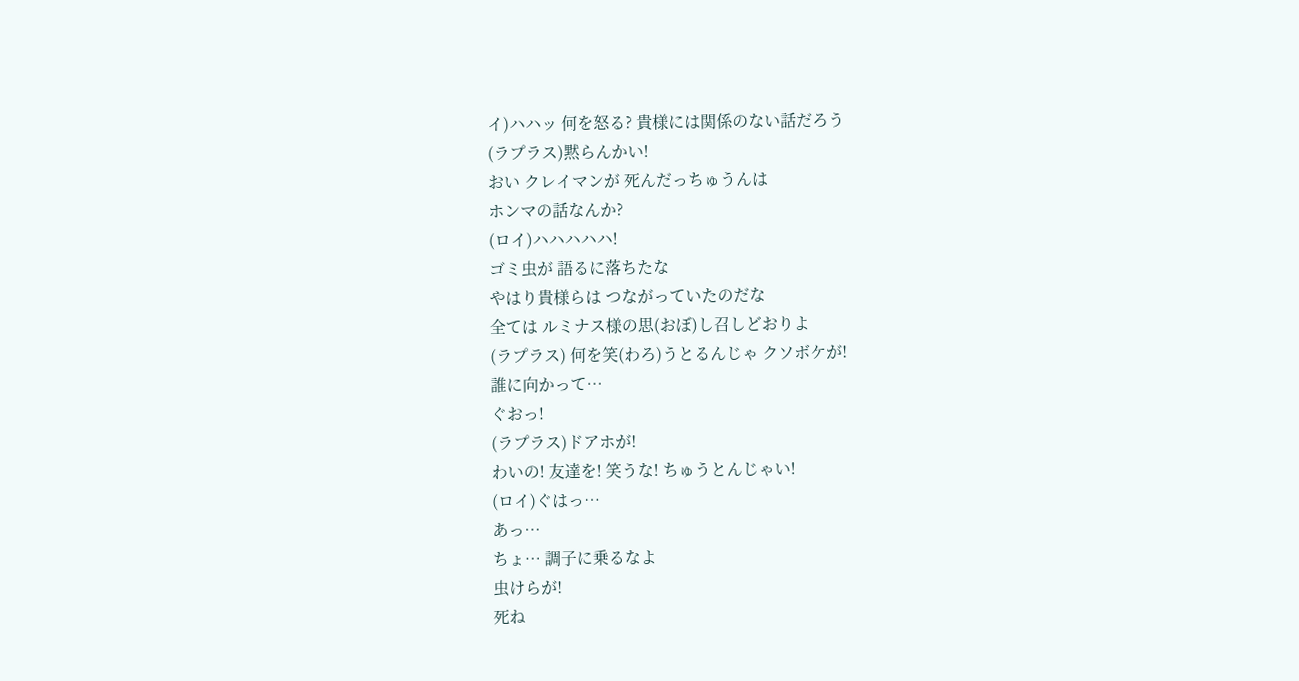イ)ハハッ 何を怒る? 貴様には関係のない話だろう
(ラプラス)黙らんかい!
おい クレイマンが 死んだっちゅうんは
ホンマの話なんか?
(ロイ)ハハハハハ!
ゴミ虫が 語るに落ちたな
やはり貴様らは つながっていたのだな
全ては ルミナス様の思(おぼ)し召しどおりよ
(ラプラス) 何を笑(わろ)うとるんじゃ クソボケが!
誰に向かって…
ぐおっ!
(ラプラス)ドアホが!
わいの! 友達を! 笑うな! ちゅうとんじゃい!
(ロイ)ぐはっ…
あっ…
ちょ… 調子に乗るなよ
虫けらが!
死ね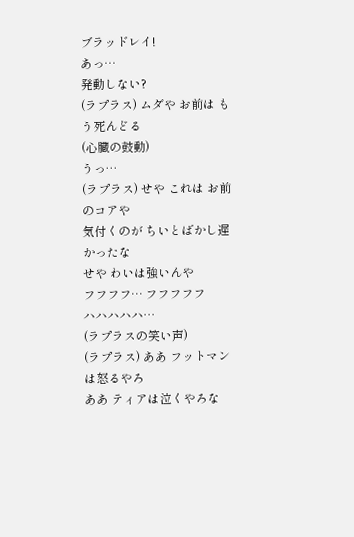ブラッドレイ!
あっ…
発動しない?
(ラプラス) ムダや お前は もう死んどる
(心臓の鼓動)
うっ…
(ラプラス) せや これは お前のコアや
気付くのが ちいとばかし遅かったな
せや わいは強いんや
フフフフ… フフフフフ
ハハハハハ…
(ラプラスの笑い声)
(ラプラス) ああ フットマンは怒るやろ
ああ ティアは泣くやろな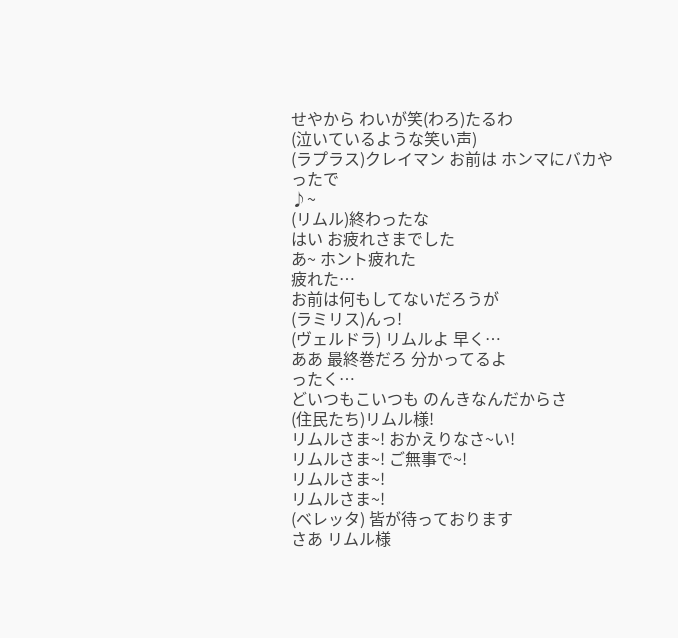せやから わいが笑(わろ)たるわ
(泣いているような笑い声)
(ラプラス)クレイマン お前は ホンマにバカやったで
♪~
(リムル)終わったな
はい お疲れさまでした
あ~ ホント疲れた
疲れた…
お前は何もしてないだろうが
(ラミリス)んっ!
(ヴェルドラ) リムルよ 早く…
ああ 最終巻だろ 分かってるよ
ったく…
どいつもこいつも のんきなんだからさ
(住民たち)リムル様!
リムルさま~! おかえりなさ~い!
リムルさま~! ご無事で~!
リムルさま~!
リムルさま~!
(ベレッタ) 皆が待っております
さあ リムル様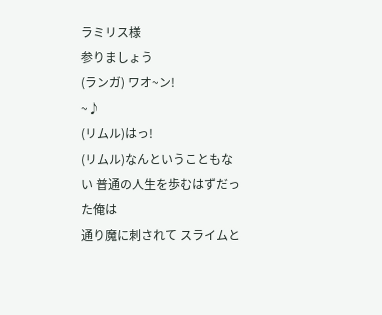ラミリス様
参りましょう
(ランガ) ワオ~ン!
~♪
(リムル)はっ!
(リムル)なんということもない 普通の人生を歩むはずだった俺は
通り魔に刺されて スライムと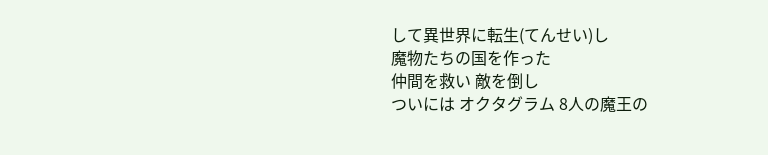して異世界に転生(てんせい)し
魔物たちの国を作った
仲間を救い 敵を倒し
ついには オクタグラム 8人の魔王の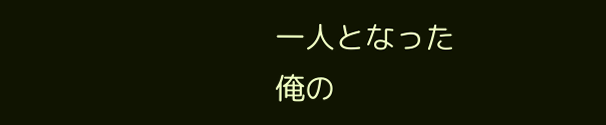一人となった
俺の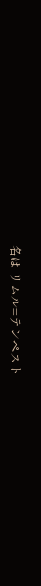名は リムル=テンペスト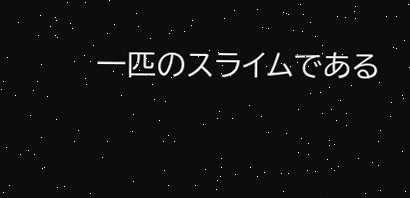一匹のスライムである